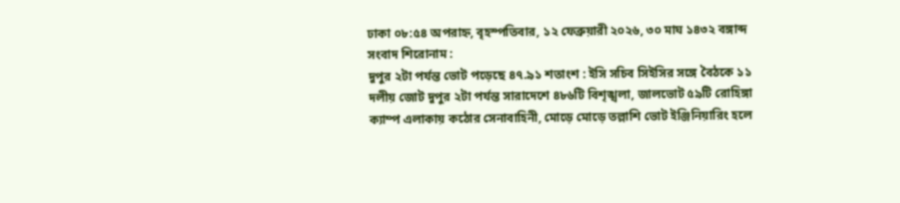ঢাকা ০৮:৫৪ অপরাহ্ন, বৃহস্পতিবার, ১২ ফেব্রুয়ারী ২০২৬, ৩০ মাঘ ১৪৩২ বঙ্গাব্দ
সংবাদ শিরোনাম :
দুপুর ২টা পর্যন্ত ভোট পড়েছে ৪৭.৯১ শতাংশ : ইসি সচিব সিইসির সঙ্গে বৈঠকে ১১ দলীয় জোট দুপুর ২টা পর্যন্ত সারাদেশে ৪৮৬টি বিশৃঙ্খলা, জালভোট ৫৯টি রোহিঙ্গা ক্যাম্প এলাকায় কঠোর সেনাবাহিনী, মোড়ে মোড়ে তল্লাশি ভোট ইঞ্জিনিয়ারিং হলে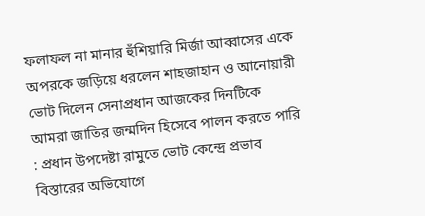ফলাফল না মানার হুঁশিয়ারি মির্জা আব্বাসের একে অপরকে জড়িয়ে ধরলেন শাহজাহান ও আনোয়ারী ভোট দিলেন সেনাপ্রধান আজকের দিনটিকে আমরা জাতির জন্মদিন হিসেবে পালন করতে পারি : প্রধান উপদেষ্টা রামুতে ভোট কেন্দ্রে প্রভাব বিস্তারের অভিযোগে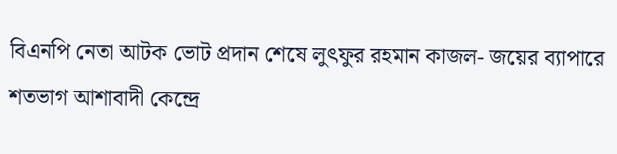বিএনপি নেতা আটক ভোট প্রদান শেষে লুৎফুর রহমান কাজল- জয়ের ব্যাপারে শতভাগ আশাবাদী কেন্দ্রে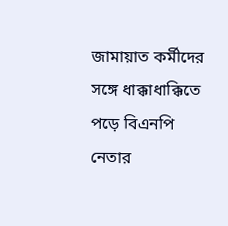জামায়াত কর্মীদের সঙ্গে ধাক্কাধাক্কিতে পড়ে বিএনপি নেতার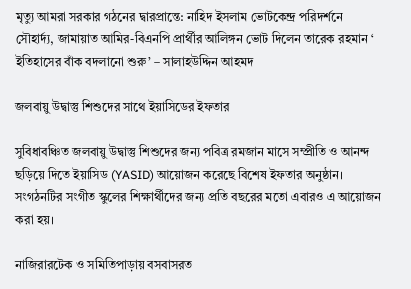মৃত্যু আমরা সরকার গঠনের দ্বারপ্রান্তে: নাহিদ ইসলাম ভোটকেন্দ্র পরিদর্শনে সৌহার্দ্য, জামায়াত আমির-বিএনপি প্রার্থীর আলিঙ্গন ভোট দিলেন তারেক রহমান ‘ ইতিহাসের বাঁক বদলানো শুরু’ – সালাহউদ্দিন আহমদ

জলবায়ু উদ্বাস্তু শিশুদের সাথে ইয়াসিডের ইফতার

সুবিধাবঞ্চিত জলবায়ু উদ্বাস্তু শিশুদের জন্য পবিত্র রমজান মাসে সম্প্রীতি ও আনন্দ ছড়িয়ে দিতে ইয়াসিড (YASID) আয়োজন করেছে বিশেষ ইফতার অনুষ্ঠান। সংগঠনটির সংগীত স্কুলের শিক্ষার্থীদের জন্য প্রতি বছরের মতো এবারও এ আয়োজন করা হয়।

নাজিরারটেক ও সমিতিপাড়ায় বসবাসরত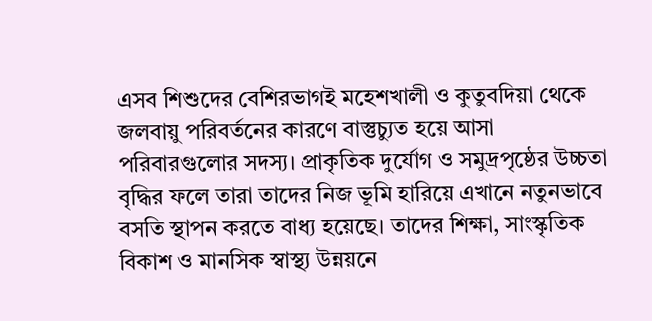এসব শিশুদের বেশিরভাগই মহেশখালী ও কুতুবদিয়া থেকে জলবায়ু পরিবর্তনের কারণে বাস্তুচ্যুত হয়ে আসা পরিবারগুলোর সদস্য। প্রাকৃতিক দুর্যোগ ও সমুদ্রপৃষ্ঠের উচ্চতা বৃদ্ধির ফলে তারা তাদের নিজ ভূমি হারিয়ে এখানে নতুনভাবে বসতি স্থাপন করতে বাধ্য হয়েছে। তাদের শিক্ষা, সাংস্কৃতিক বিকাশ ও মানসিক স্বাস্থ্য উন্নয়নে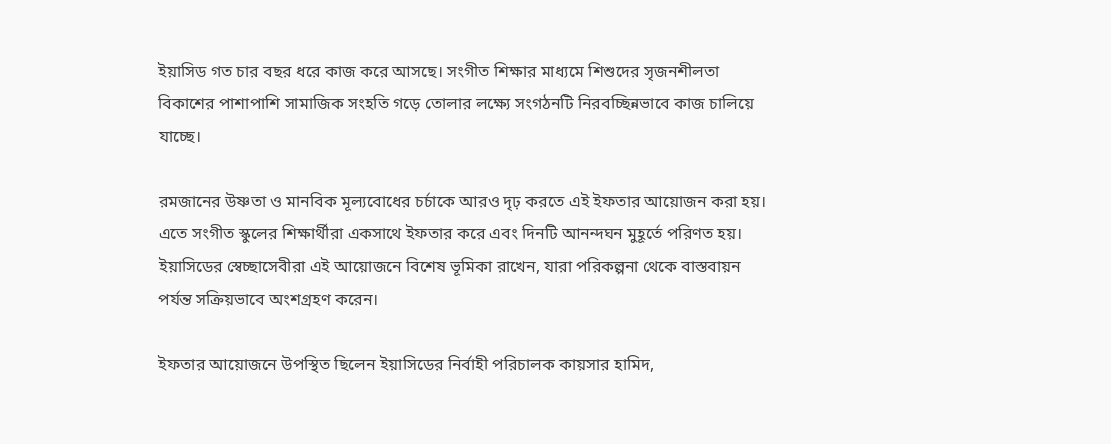ইয়াসিড গত চার বছর ধরে কাজ করে আসছে। সংগীত শিক্ষার মাধ্যমে শিশুদের সৃজনশীলতা বিকাশের পাশাপাশি সামাজিক সংহতি গড়ে তোলার লক্ষ্যে সংগঠনটি নিরবচ্ছিন্নভাবে কাজ চালিয়ে যাচ্ছে।

রমজানের উষ্ণতা ও মানবিক মূল্যবোধের চর্চাকে আরও দৃঢ় করতে এই ইফতার আয়োজন করা হয়। এতে সংগীত স্কুলের শিক্ষার্থীরা একসাথে ইফতার করে এবং দিনটি আনন্দঘন মুহূর্তে পরিণত হয়। ইয়াসিডের স্বেচ্ছাসেবীরা এই আয়োজনে বিশেষ ভূমিকা রাখেন, যারা পরিকল্পনা থেকে বাস্তবায়ন পর্যন্ত সক্রিয়ভাবে অংশগ্রহণ করেন।

ইফতার আয়োজনে উপস্থিত ছিলেন ইয়াসিডের নির্বাহী পরিচালক কায়সার হামিদ,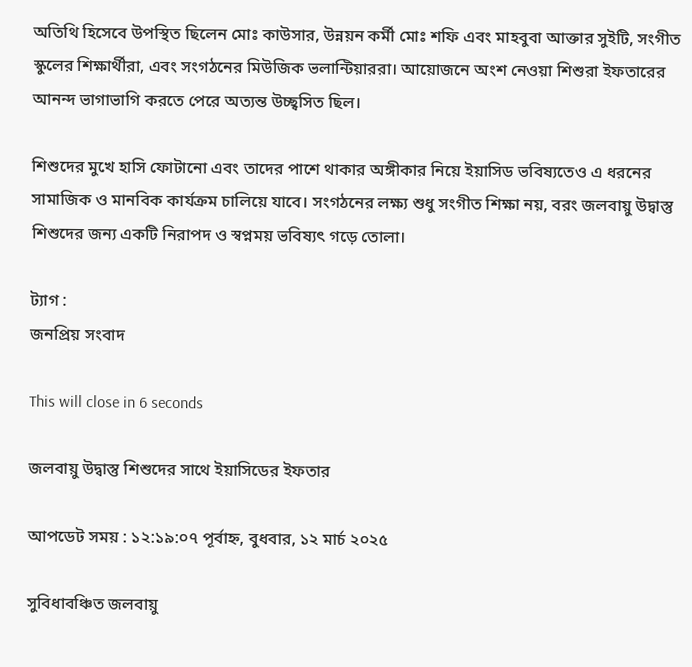অতিথি হিসেবে উপস্থিত ছিলেন মোঃ কাউসার, উন্নয়ন কর্মী মোঃ শফি এবং মাহবুবা আক্তার সুইটি, সংগীত স্কুলের শিক্ষার্থীরা, এবং সংগঠনের মিউজিক ভলান্টিয়াররা। আয়োজনে অংশ নেওয়া শিশুরা ইফতারের আনন্দ ভাগাভাগি করতে পেরে অত্যন্ত উচ্ছ্বসিত ছিল।

শিশুদের মুখে হাসি ফোটানো এবং তাদের পাশে থাকার অঙ্গীকার নিয়ে ইয়াসিড ভবিষ্যতেও এ ধরনের সামাজিক ও মানবিক কার্যক্রম চালিয়ে যাবে। সংগঠনের লক্ষ্য শুধু সংগীত শিক্ষা নয়, বরং জলবায়ু উদ্বাস্তু শিশুদের জন্য একটি নিরাপদ ও স্বপ্নময় ভবিষ্যৎ গড়ে তোলা।

ট্যাগ :
জনপ্রিয় সংবাদ

This will close in 6 seconds

জলবায়ু উদ্বাস্তু শিশুদের সাথে ইয়াসিডের ইফতার

আপডেট সময় : ১২:১৯:০৭ পূর্বাহ্ন, বুধবার, ১২ মার্চ ২০২৫

সুবিধাবঞ্চিত জলবায়ু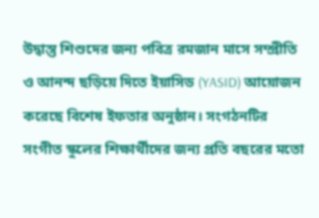উদ্বাস্তু শিশুদের জন্য পবিত্র রমজান মাসে সম্প্রীতি ও আনন্দ ছড়িয়ে দিতে ইয়াসিড (YASID) আয়োজন করেছে বিশেষ ইফতার অনুষ্ঠান। সংগঠনটির সংগীত স্কুলের শিক্ষার্থীদের জন্য প্রতি বছরের মতো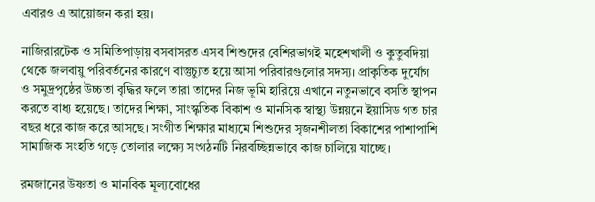এবারও এ আয়োজন করা হয়।

নাজিরারটেক ও সমিতিপাড়ায় বসবাসরত এসব শিশুদের বেশিরভাগই মহেশখালী ও কুতুবদিয়া থেকে জলবায়ু পরিবর্তনের কারণে বাস্তুচ্যুত হয়ে আসা পরিবারগুলোর সদস্য। প্রাকৃতিক দুর্যোগ ও সমুদ্রপৃষ্ঠের উচ্চতা বৃদ্ধির ফলে তারা তাদের নিজ ভূমি হারিয়ে এখানে নতুনভাবে বসতি স্থাপন করতে বাধ্য হয়েছে। তাদের শিক্ষা, সাংস্কৃতিক বিকাশ ও মানসিক স্বাস্থ্য উন্নয়নে ইয়াসিড গত চার বছর ধরে কাজ করে আসছে। সংগীত শিক্ষার মাধ্যমে শিশুদের সৃজনশীলতা বিকাশের পাশাপাশি সামাজিক সংহতি গড়ে তোলার লক্ষ্যে সংগঠনটি নিরবচ্ছিন্নভাবে কাজ চালিয়ে যাচ্ছে।

রমজানের উষ্ণতা ও মানবিক মূল্যবোধের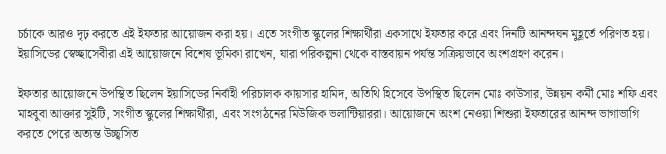চর্চাকে আরও দৃঢ় করতে এই ইফতার আয়োজন করা হয়। এতে সংগীত স্কুলের শিক্ষার্থীরা একসাথে ইফতার করে এবং দিনটি আনন্দঘন মুহূর্তে পরিণত হয়। ইয়াসিডের স্বেচ্ছাসেবীরা এই আয়োজনে বিশেষ ভূমিকা রাখেন, যারা পরিকল্পনা থেকে বাস্তবায়ন পর্যন্ত সক্রিয়ভাবে অংশগ্রহণ করেন।

ইফতার আয়োজনে উপস্থিত ছিলেন ইয়াসিডের নির্বাহী পরিচালক কায়সার হামিদ, অতিথি হিসেবে উপস্থিত ছিলেন মোঃ কাউসার, উন্নয়ন কর্মী মোঃ শফি এবং মাহবুবা আক্তার সুইটি, সংগীত স্কুলের শিক্ষার্থীরা, এবং সংগঠনের মিউজিক ভলান্টিয়াররা। আয়োজনে অংশ নেওয়া শিশুরা ইফতারের আনন্দ ভাগাভাগি করতে পেরে অত্যন্ত উচ্ছ্বসিত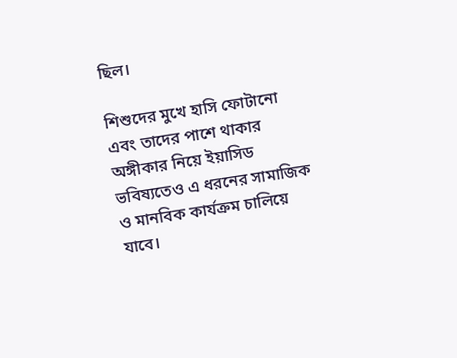ছিল।

শিশুদের মুখে হাসি ফোটানো এবং তাদের পাশে থাকার অঙ্গীকার নিয়ে ইয়াসিড ভবিষ্যতেও এ ধরনের সামাজিক ও মানবিক কার্যক্রম চালিয়ে যাবে।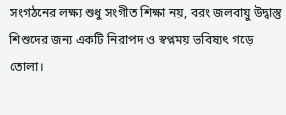সংগঠনের লক্ষ্য শুধু সংগীত শিক্ষা নয়, বরং জলবায়ু উদ্বাস্তু শিশুদের জন্য একটি নিরাপদ ও স্বপ্নময় ভবিষ্যৎ গড়ে তোলা।